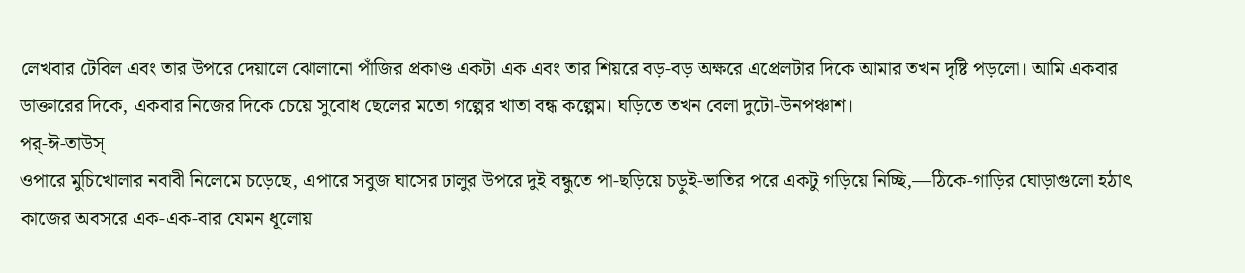লেখবার টেবিল এবং তার উপরে দেয়ালে ঝোলানো পাঁজির প্রকাণ্ড একটা এক এবং তার শিয়রে বড়-বড় অক্ষরে এপ্রেলটার দিকে আমার তখন দৃষ্টি পড়লো। আমি একবার ডাক্তারের দিকে, একবার নিজের দিকে চেয়ে সুবোধ ছেলের মতো গল্পের খাতা বন্ধ কল্পেম। ঘড়িতে তখন বেলা দুটো-উনপঞ্চাশ।
পর্-ঈ-তাউস্
ওপারে মুচিখোলার নবাবী নিলেমে চড়েছে, এপারে সবুজ ঘাসের ঢালুর উপরে দুই বন্ধুতে পা-ছড়িয়ে চড়ুই-ভাতির পরে একটু গড়িয়ে নিচ্ছি,—ঠিকে-গাড়ির ঘোড়াগুলো হঠাৎ কাজের অবসরে এক-এক-বার যেমন ধূলোয়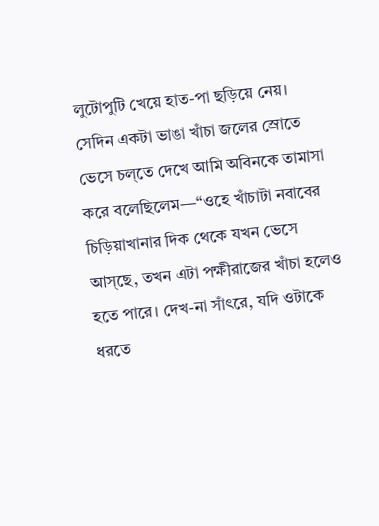লুটোপুটি খেয়ে হাত-পা ছড়িয়ে নেয়।
সেদিন একটা ভাঙা খাঁচা জলের স্রোতে ভেসে চল্তে দেখে আমি অবিনকে তামাসা করে বলেছিলেম—“ওহে খাঁচাটা নবাবের চিড়িয়াখানার দিক থেকে যখন ভেসে আস্ছে, তখন এটা পক্ষীরাজের খাঁচা হলেও হতে পারে। দেখ-না সাঁৎরে, যদি ওটাকে ধরতে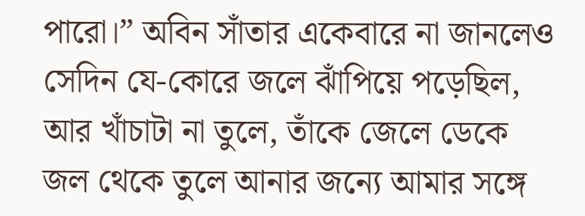পারো।” অবিন সাঁতার একেবারে না জানলেও সেদিন যে-কোরে জলে ঝাঁপিয়ে পড়েছিল, আর খাঁচাটা না তুলে, তাঁকে জেলে ডেকে জল থেকে তুলে আনার জন্যে আমার সঙ্গে